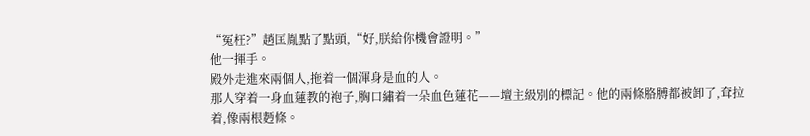“冤枉?”趙匡胤點了點頭,“好,朕給你機會證明。”
他一揮手。
殿外走進來兩個人,拖着一個渾身是血的人。
那人穿着一身血蓮教的袍子,胸口繡着一朵血色蓮花——壇主級別的標記。他的兩條胳膊都被卸了,耷拉着,像兩根麪條。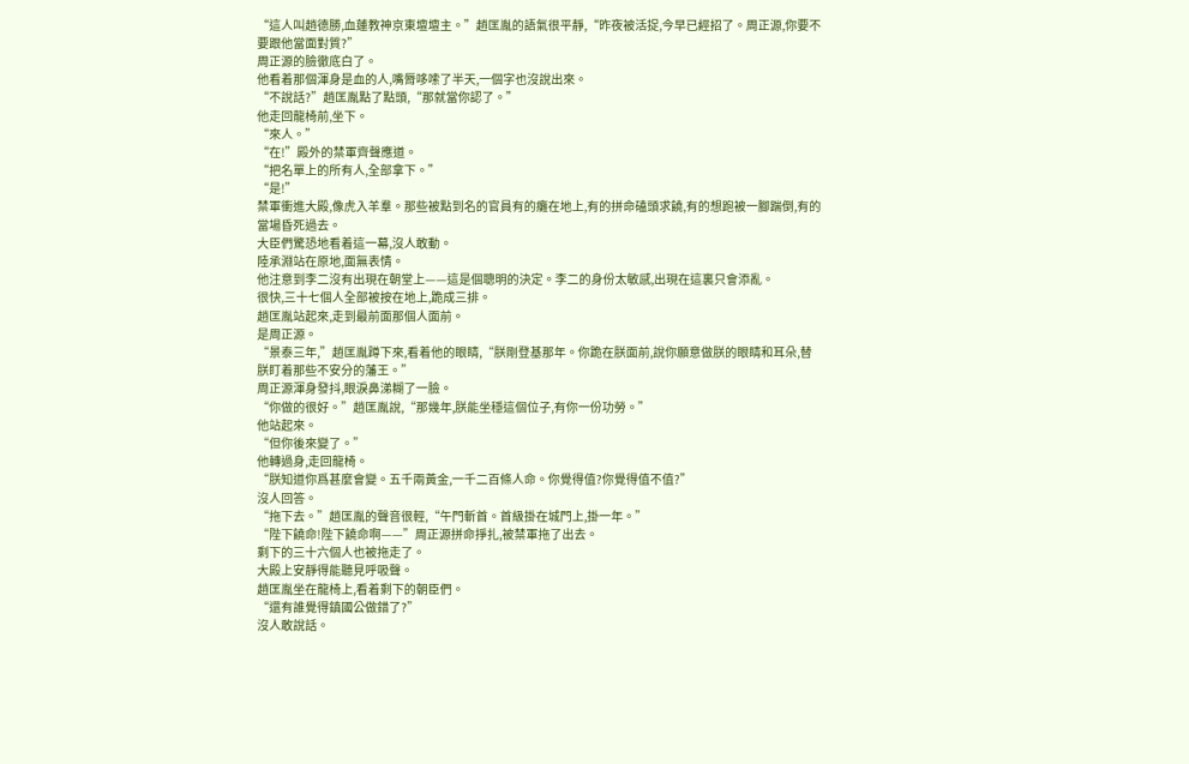“這人叫趙德勝,血蓮教神京東壇壇主。”趙匡胤的語氣很平靜,“昨夜被活捉,今早已經招了。周正源,你要不要跟他當面對質?”
周正源的臉徹底白了。
他看着那個渾身是血的人,嘴脣哆嗦了半天,一個字也沒說出來。
“不說話?”趙匡胤點了點頭,“那就當你認了。”
他走回龍椅前,坐下。
“來人。”
“在!”殿外的禁軍齊聲應道。
“把名單上的所有人,全部拿下。”
“是!”
禁軍衝進大殿,像虎入羊羣。那些被點到名的官員有的癱在地上,有的拼命磕頭求饒,有的想跑被一腳踹倒,有的當場昏死過去。
大臣們驚恐地看着這一幕,沒人敢動。
陸承淵站在原地,面無表情。
他注意到李二沒有出現在朝堂上——這是個聰明的決定。李二的身份太敏感,出現在這裏只會添亂。
很快,三十七個人全部被按在地上,跪成三排。
趙匡胤站起來,走到最前面那個人面前。
是周正源。
“景泰三年,”趙匡胤蹲下來,看着他的眼睛,“朕剛登基那年。你跪在朕面前,說你願意做朕的眼睛和耳朵,替朕盯着那些不安分的藩王。”
周正源渾身發抖,眼淚鼻涕糊了一臉。
“你做的很好。”趙匡胤說,“那幾年,朕能坐穩這個位子,有你一份功勞。”
他站起來。
“但你後來變了。”
他轉過身,走回龍椅。
“朕知道你爲甚麼會變。五千兩黃金,一千二百條人命。你覺得值?你覺得值不值?”
沒人回答。
“拖下去。”趙匡胤的聲音很輕,“午門斬首。首級掛在城門上,掛一年。”
“陛下饒命!陛下饒命啊——”周正源拼命掙扎,被禁軍拖了出去。
剩下的三十六個人也被拖走了。
大殿上安靜得能聽見呼吸聲。
趙匡胤坐在龍椅上,看着剩下的朝臣們。
“還有誰覺得鎮國公做錯了?”
沒人敢說話。